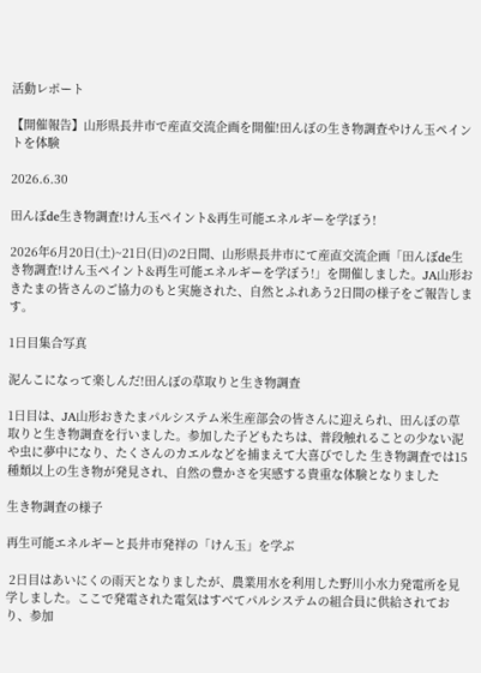活動レポート

【開催報告】山形県長井市で産直交流企画を開催!田んぼの生き物調査やけん玉ペイントを体験

2026.6.30

田んぼde生き物調査!けん玉ペイント&再生可能エネルギーを学ぼう!

2026年6月20日(土)~21日(日)の2日間、山形県長井市にて産直交流企画「田んぼde生き物調査!けん玉ペイント&再生可能エネルギーを学ぼう!」を開催しました。JA山形おきたまの皆さんのご協力のもと実施された、自然とふれあう2日間の様子をご報告します。

1日目集合写真

泥んこになって楽しんだ!田んぼの草取りと生き物調査

1日目は、JA山形おきたまパルシステム米生産部会の皆さんに迎えられ、田んぼの草取りと生き物調査を行いました。参加した子どもたちは、普段触れることの少ない泥や虫に夢中になり、たくさんのカエルなどを捕まえて大喜びでした 生き物調査では15種類以上の生き物が発見され、自然の豊かさを実感する貴重な体験となりました

生き物調査の様子

再生可能エネルギーと長井市発祥の「けん玉」を学ぶ

 2日目はあいにくの雨天となりましたが、農業用水を利用した野川小水力発電所を見学しました。ここで発電された電気はすべてパルシステムの組合員に供給されており、参加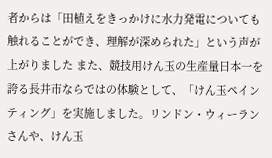者からは「田植えをきっかけに水力発電についても触れることができ、理解が深められた」という声が上がりました また、競技用けん玉の生産量日本一を誇る長井市ならではの体験として、「けん玉ペインティング」を実施しました。リンドン・ウィーランさんや、けん玉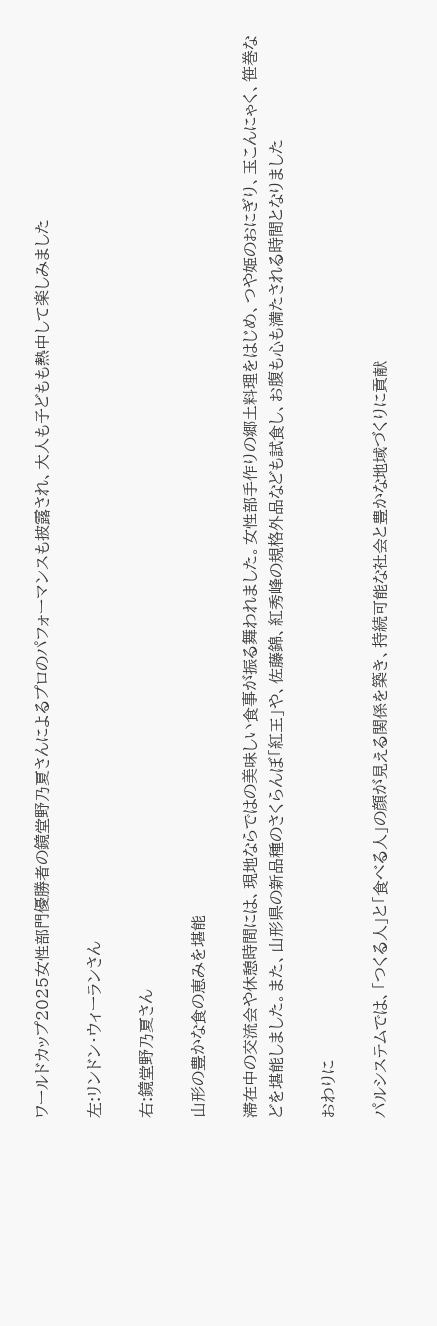ワールドカップ2025女性部門優勝者の鏡堂野乃夏さんによるプロのパフォーマンスも披露され、大人も子どもも熱中して楽しみました

左:リンドン・ウィーランさん

右:鏡堂野乃夏さん

山形の豊かな食の恵みを堪能

滞在中の交流会や休憩時間には、現地ならではの美味しい食事が振る舞われました。女性部手作りの郷土料理をはじめ、つや姫のおにぎり、玉こんにゃく、笹巻などを堪能しました。また、山形県の新品種のさくらんぼ「紅王」や、佐藤錦、紅秀峰の規格外品なども試食し、お腹も心も満たされる時間となりました

おわりに

パルシステムでは、「つくる人」と「食べる人」の顔が見える関係を築き、持続可能な社会と豊かな地域づくりに貢献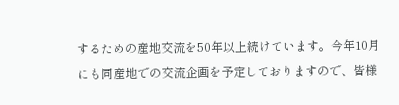するための産地交流を50年以上続けています。今年10月にも同産地での交流企画を予定しておりますので、皆様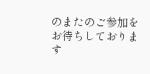のまたのご参加をお待ちしております